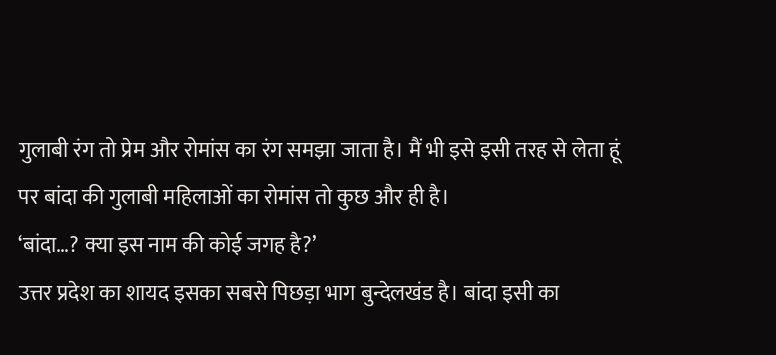गुलाबी रंग तो प्रेम और रोमांस का रंग समझा जाता है। मैं भी इसे इसी तरह से लेता हूं पर बांदा की गुलाबी महिलाओं का रोमांस तो कुछ और ही है।
‘बांदा…? क्या इस नाम की कोई जगह है?’
उत्तर प्रदेश का शायद इसका सबसे पिछड़ा भाग बुन्देलखंड है। बांदा इसी का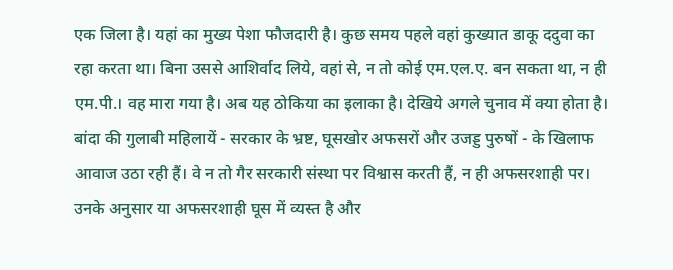एक जिला है। यहां का मुख्य पेशा फौजदारी है। कुछ समय पहले वहां कुख्यात डाकू ददुवा का रहा करता था। बिना उससे आशिर्वाद लिये, वहां से, न तो कोई एम.एल.ए. बन सकता था, न ही एम.पी.। वह मारा गया है। अब यह ठोकिया का इलाका है। देखिये अगले चुनाव में क्या होता है।
बांदा की गुलाबी महिलायें - सरकार के भ्रष्ट, घूसखोर अफसरों और उजड्ड पुरुषों - के खिलाफ आवाज उठा रही हैं। वे न तो गैर सरकारी संस्था पर विश्वास करती हैं, न ही अफसरशाही पर। उनके अनुसार या अफसरशाही घूस में व्यस्त है और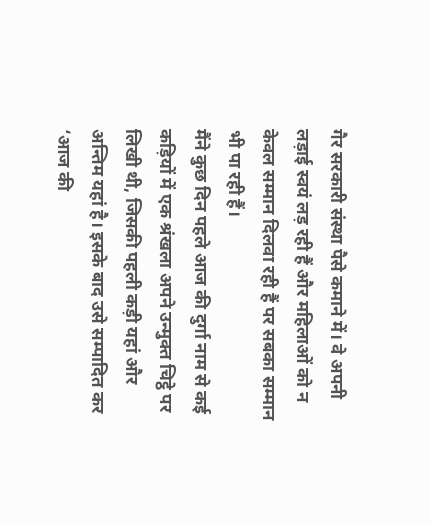गैर सरकारी संस्था पैसे कमाने में। वे अपनी लड़ाई स्वयं लड़ रही हैं और महिलाओं को न केवल सम्मान दिलवा रही हैं पर सबका सम्मान भी पा रही हैं।
मैंने कुछ दिन पहले आज की दुर्गा नाम से कई कड़ियों में एक श्रंखला अपने उन्मुक्त चिट्ठे पर लिखी थी, जिसकी पहली कड़ी यहां और अन्तिम यहां है। इसके बाद उसे सम्पादित कर ‘आज की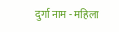दुर्गा नाम - महिला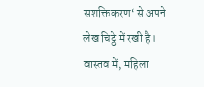सशक्तिकरण‘ से अपने लेख चिट्ठे में रखी है। वास्तव में, महिला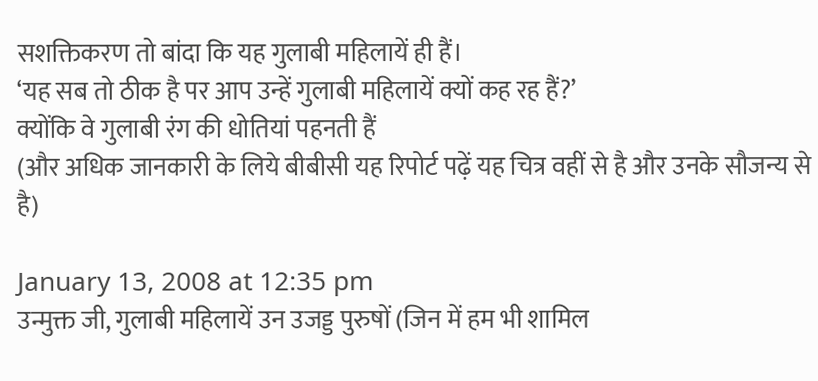सशक्तिकरण तो बांदा कि यह गुलाबी महिलायें ही हैं।
‘यह सब तो ठीक है पर आप उन्हें गुलाबी महिलायें क्यों कह रह हैं?’
क्योंकि वे गुलाबी रंग की धोतियां पहनती हैं
(और अधिक जानकारी के लिये बीबीसी यह रिपोर्ट पढ़ें यह चित्र वहीं से है और उनके सौजन्य से है)

January 13, 2008 at 12:35 pm
उन्मुक्त जी, गुलाबी महिलायें उन उजड्ड पुरुषों (जिन में हम भी शामिल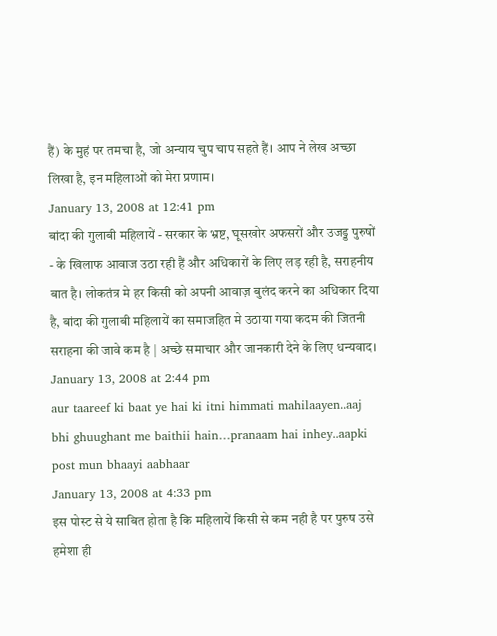हैं) के मुहं पर तमचा है, जो अन्याय चुप चाप सहते हैं। आप ने लेख अच्छा लिखा है, इन महिलाओं को मेरा प्रणाम।
January 13, 2008 at 12:41 pm
बांदा की गुलाबी महिलायें - सरकार के भ्रष्ट, घूसखोर अफसरों और उजड्ड पुरुषों - के खिलाफ आवाज उठा रही हैं और अधिकारों के लिए लड़ रही है, सराहनीय बात है। लोकतंत्र मे हर किसी को अपनी आवाज़ बुलंद करने का अधिकार दिया है, बांदा की गुलाबी महिलायें का समाजहित मे उठाया गया कदम की जितनी सराहना की जावे कम है | अच्छे समाचार और जानकारी देने के लिए धन्यवाद।
January 13, 2008 at 2:44 pm
aur taareef ki baat ye hai ki itni himmati mahilaayen..aaj bhi ghuughant me baithii hain…pranaam hai inhey..aapki post mun bhaayi aabhaar
January 13, 2008 at 4:33 pm
इस पोस्ट से ये साबित होता है कि महिलायें किसी से कम नही है पर पुरुष उसे हमेशा ही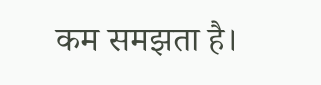कम समझता है।